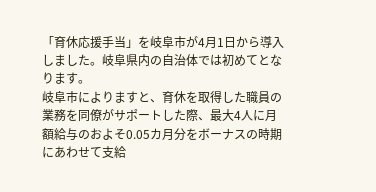「育休応援手当」を岐阜市が4月1日から導入しました。岐阜県内の自治体では初めてとなります。
岐阜市によりますと、育休を取得した職員の業務を同僚がサポートした際、最大4人に月額給与のおよそ0.05カ月分をボーナスの時期にあわせて支給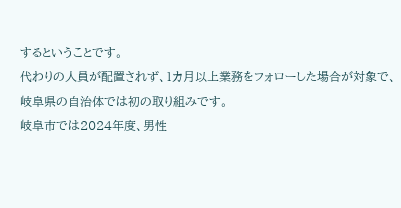するということです。
代わりの人員が配置されず、1カ月以上業務をフォローした場合が対象で、岐阜県の自治体では初の取り組みです。
岐阜市では2024年度、男性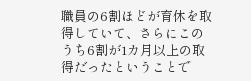職員の6割ほどが育休を取得していて、さらにこのうち6割が1カ月以上の取得だったということで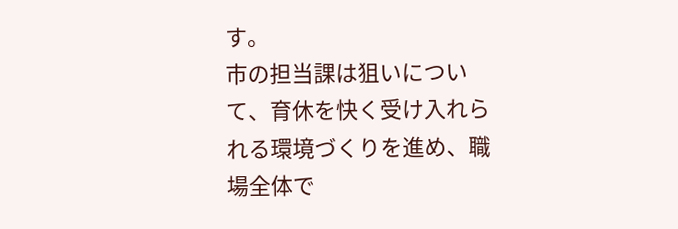す。
市の担当課は狙いについて、育休を快く受け入れられる環境づくりを進め、職場全体で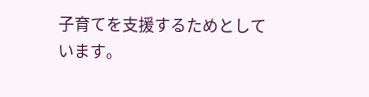子育てを支援するためとしています。